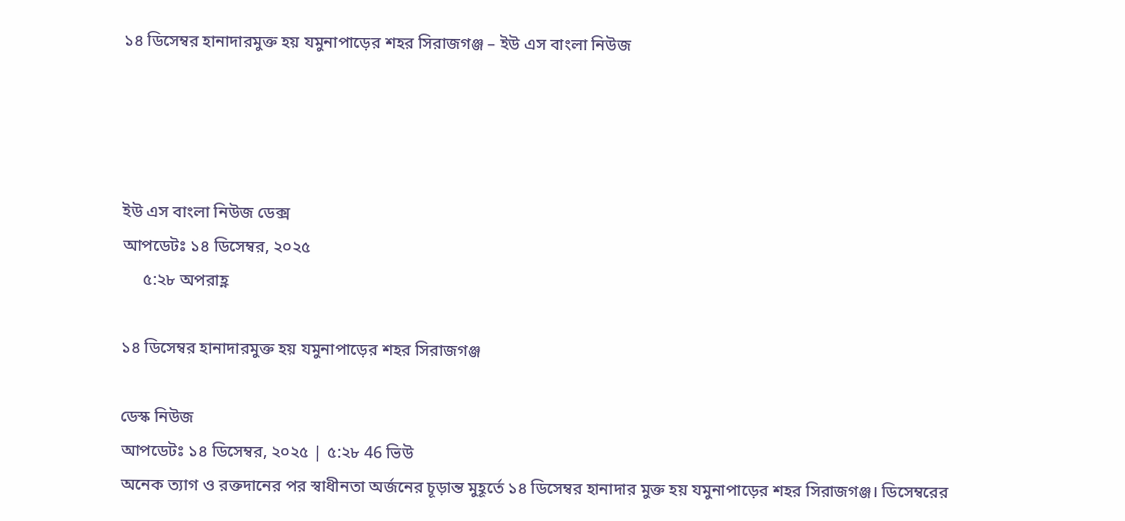১৪ ডিসেম্বর হানাদারমুক্ত হয় যমুনাপাড়ের শহর সিরাজগঞ্জ – ইউ এস বাংলা নিউজ




ইউ এস বাংলা নিউজ ডেক্স
আপডেটঃ ১৪ ডিসেম্বর, ২০২৫
     ৫:২৮ অপরাহ্ণ

১৪ ডিসেম্বর হানাদারমুক্ত হয় যমুনাপাড়ের শহর সিরাজগঞ্জ

ডেস্ক নিউজ
আপডেটঃ ১৪ ডিসেম্বর, ২০২৫ | ৫:২৮ 46 ভিউ
অনেক ত্যাগ ও রক্তদানের পর স্বাধীনতা অর্জনের চূড়ান্ত মুহূর্তে ১৪ ডিসেম্বর হানাদার মুক্ত হয় যমুনাপাড়ের শহর সিরাজগঞ্জ। ডিসেম্বরের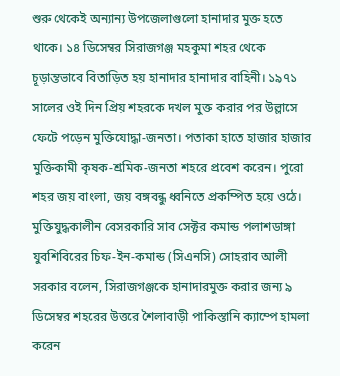শুরু থেকেই অন্যান্য উপজেলাগুলো হানাদার মুক্ত হতে থাকে। ১৪ ডিসেম্বর সিরাজগঞ্জ মহকুমা শহর থেকে চূড়ান্তভাবে বিতাড়িত হয় হানাদার হানাদার বাহিনী। ১৯৭১ সালের ওই দিন প্রিয় শহরকে দখল মুক্ত করার পর উল্লাসে ফেটে পড়েন মুক্তিযোদ্ধা-জনতা। পতাকা হাতে হাজার হাজার মুক্তিকামী কৃষক-শ্রমিক-জনতা শহরে প্রবেশ করেন। পুরো শহর জয় বাংলা, জয় বঙ্গবন্ধু ধ্বনিতে প্রকম্পিত হয়ে ওঠে। মুক্তিযুদ্ধকালীন বেসরকারি সাব সেক্টর কমান্ড পলাশডাঙ্গা যুবশিবিরের চিফ-ইন-কমান্ড (সিএনসি) সোহরাব আলী সরকার বলেন, সিরাজগঞ্জকে হানাদারমুক্ত করার জন্য ৯ ডিসেম্বর শহরের উত্তরে শৈলাবাড়ী পাকিস্তানি ক্যাম্পে হামলা করেন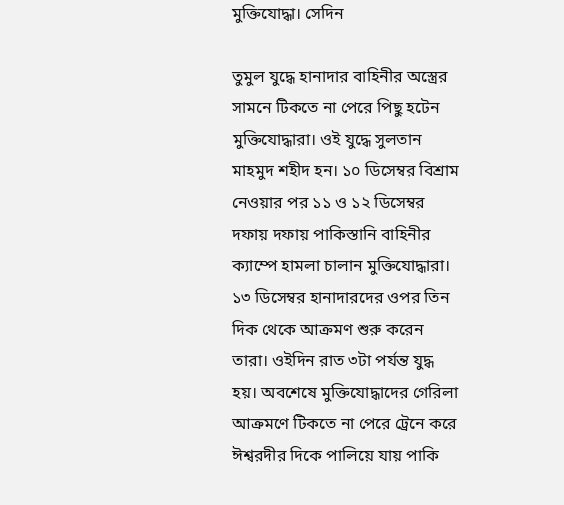মুক্তিযোদ্ধা। সেদিন

তুমুল যুদ্ধে হানাদার বাহিনীর অস্ত্রের সামনে টিকতে না পেরে পিছু হটেন মুক্তিযোদ্ধারা। ওই যুদ্ধে সুলতান মাহমুদ শহীদ হন। ১০ ডিসেম্বর বিশ্রাম নেওয়ার পর ১১ ও ১২ ডিসেম্বর দফায় দফায় পাকিস্তানি বাহিনীর ক্যাম্পে হামলা চালান মুক্তিযোদ্ধারা। ১৩ ডিসেম্বর হানাদারদের ওপর তিন দিক থেকে আক্রমণ শুরু করেন তারা। ওইদিন রাত ৩টা পর্যন্ত যুদ্ধ হয়। অবশেষে মুক্তিযোদ্ধাদের গেরিলা আক্রমণে টিকতে না পেরে ট্রেনে করে ঈশ্বরদীর দিকে পালিয়ে যায় পাকি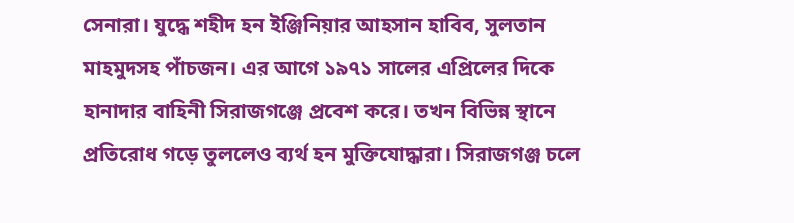সেনারা। যুদ্ধে শহীদ হন ইঞ্জিনিয়ার আহসান হাবিব, সুলতান মাহমুদসহ পাঁচজন। এর আগে ১৯৭১ সালের এপ্রিলের দিকে হানাদার বাহিনী সিরাজগঞ্জে প্রবেশ করে। তখন বিভিন্ন স্থানে প্রতিরোধ গড়ে তুললেও ব্যর্থ হন মুক্তিযোদ্ধারা। সিরাজগঞ্জ চলে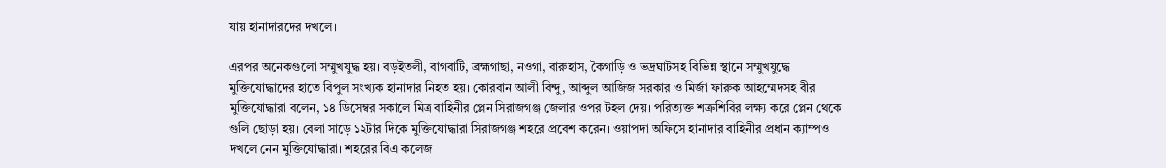যায় হানাদারদের দখলে।

এরপর অনেকগুলো সম্মুখযুদ্ধ হয়। বড়ইতলী, বাগবাটি, ব্রহ্মগাছা, নওগা, বারুহাস, কৈগাড়ি ও ভদ্রঘাটসহ বিভিন্ন স্থানে সম্মুখযুদ্ধে মুক্তিযোদ্ধাদের হাতে বিপুল সংখ্যক হানাদার নিহত হয়। কোরবান আলী বিন্দু, আব্দুল আজিজ সরকার ও মির্জা ফারুক আহম্মেদসহ বীর মুক্তিযোদ্ধারা বলেন, ১৪ ডিসেম্বর সকালে মিত্র বাহিনীর প্লেন সিরাজগঞ্জ জেলার ওপর টহল দেয়। পরিত্যক্ত শত্রুশিবির লক্ষ্য করে প্লেন থেকে গুলি ছোড়া হয়। বেলা সাড়ে ১২টার দিকে মুক্তিযোদ্ধারা সিরাজগঞ্জ শহরে প্রবেশ করেন। ওয়াপদা অফিসে হানাদার বাহিনীর প্রধান ক্যাম্পও দখলে নেন মুক্তিযোদ্ধারা। শহরের বিএ কলেজ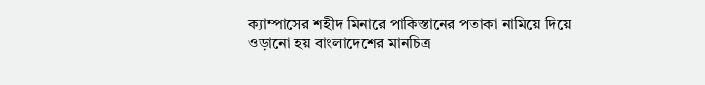ক্যাম্পাসের শহীদ মিনারে পাকিস্তানের পতাকা নামিয়ে দিয়ে ওড়ানো হয় বাংলাদেশের মানচিত্র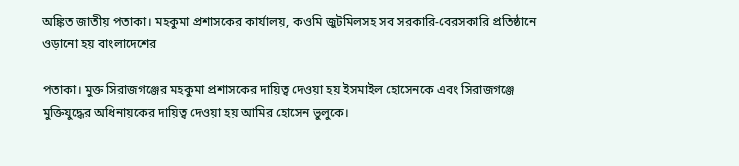অঙ্কিত জাতীয় পতাকা। মহকুমা প্রশাসকের কার্যালয়, কওমি জুটমিলসহ সব সরকারি-বেরসকারি প্রতিষ্ঠানে ওড়ানো হয় বাংলাদেশের

পতাকা। মুক্ত সিরাজগঞ্জের মহকুমা প্রশাসকের দায়িত্ব দেওয়া হয় ইসমাইল হোসেনকে এবং সিরাজগঞ্জে মুক্তিযুদ্ধের অধিনায়কের দায়িত্ব দেওয়া হয় আমির হোসেন ভুলুকে।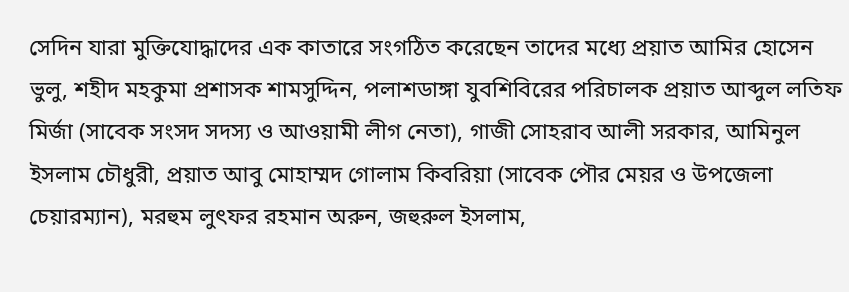সেদিন যারা মুক্তিযোদ্ধাদের এক কাতারে সংগঠিত করেছেন তাদের মধ্যে প্রয়াত আমির হোসেন ভুলু, শহীদ মহকুমা প্রশাসক শামসুদ্দিন, পলাশডাঙ্গা যুবশিবিরের পরিচালক প্রয়াত আব্দুল লতিফ মির্জা (সাবেক সংসদ সদস্য ও আওয়ামী লীগ নেতা), গাজী সোহরাব আলী সরকার, আমিনুল ইসলাম চৌধুরী, প্রয়াত আবু মোহাম্মদ গোলাম কিবরিয়া (সাবেক পৌর মেয়র ও উপজেলা চেয়ারম্যান), মরহুম লুৎফর রহমান অরুন, জহুরুল ইসলাম,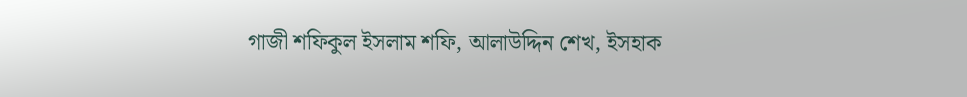গাজী শফিকুল ইসলাম শফি, আলাউদ্দিন শেখ, ইসহাক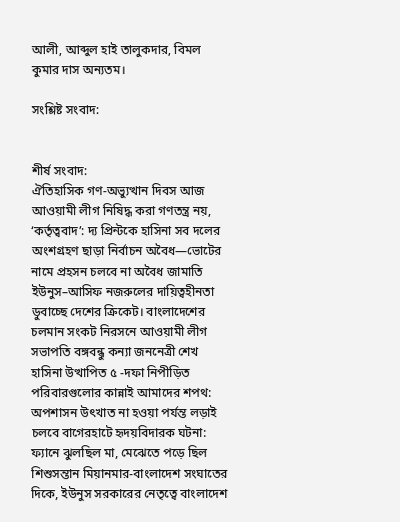আলী, আব্দুল হাই তালুকদার, বিমল কুমার দাস অন্যতম।

সংশ্লিষ্ট সংবাদ:


শীর্ষ সংবাদ:
ঐতিহাসিক গণ-অভ্যুত্থান দিবস আজ আওয়ামী লীগ নিষিদ্ধ করা গণতন্ত্র নয়, ‘কর্তৃত্ববাদ’: দ্য প্রিন্টকে হাসিনা সব দলের অংশগ্রহণ ছাড়া নির্বাচন অবৈধ—ভোটের নামে প্রহসন চলবে না অবৈধ জামাতি ইউনুস–আসিফ নজরুলের দায়িত্বহীনতা ডুবাচ্ছে দেশের ক্রিকেট। বাংলাদেশের চলমান সংকট নিরসনে আওয়ামী লীগ সভাপতি বঙ্গবন্ধু কন্যা জননেত্রী শেখ হাসিনা উত্থাপিত ৫ -দফা নিপীড়িত পরিবারগুলোর কান্নাই আমাদের শপথ: অপশাসন উৎখাত না হওয়া পর্যন্ত লড়াই চলবে বাগেরহাটে হৃদয়বিদারক ঘটনা: ফ্যানে ঝুলছিল মা, মেঝেতে পড়ে ছিল শিশুসন্তান মিয়ানমার-বাংলাদেশ সংঘাতের দিকে, ইউনুস সরকারের নেতৃত্বে বাংলাদেশ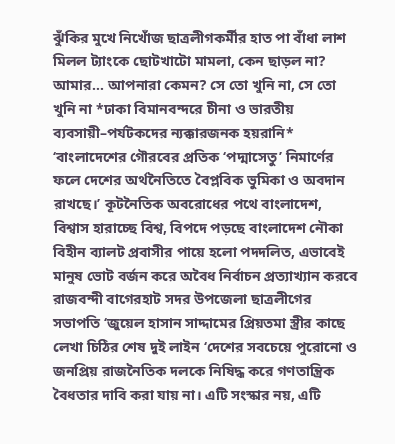ঝুঁকির মুখে নিখোঁজ ছাত্রলীগকর্মীর হাত পা বাঁধা লাশ মিলল ট্যাংকে ছোটখাটো মামলা, কেন ছাড়ল না? আমার… আপনারা কেমন? সে তো খুনি না, সে তো খুনি না *ঢাকা বিমানবন্দরে চীনা ও ভারতীয় ব্যবসায়ী–পর্যটকদের ন্যক্কারজনক হয়রানি* ‘বাংলাদেশের গৌরবের প্রতিক ‘পদ্মাসেতু’ নিমার্ণের ফলে দেশের অর্থনৈতিতে বৈপ্লবিক ভুমিকা ও অবদান রাখছে।’ কূটনৈতিক অবরোধের পথে বাংলাদেশ, বিশ্বাস হারাচ্ছে বিশ্ব, বিপদে পড়ছে বাংলাদেশ নৌকা বিহীন ব্যালট প্রবাসীর পায়ে হলো পদদলিত, এভাবেই মানুষ ভোট বর্জন করে অবৈধ নির্বাচন প্রত্যাখ্যান করবে রাজবন্দী বাগেরহাট সদর উপজেলা ছাত্রলীগের সভাপতি ‘জুয়েল হাসান সাদ্দামের প্রিয়তমা স্ত্রীর কাছে লেখা চিঠির শেষ দুই লাইন ‘দেশের সবচেয়ে পুরোনো ও জনপ্রিয় রাজনৈতিক দলকে নিষিদ্ধ করে গণতান্ত্রিক বৈধতার দাবি করা যায় না। এটি সংস্কার নয়, এটি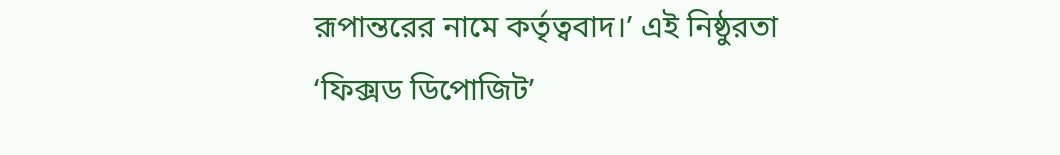রূপান্তরের নামে কর্তৃত্ববাদ।’ এই নিষ্ঠুরতা ‘ফিক্সড ডিপোজিট’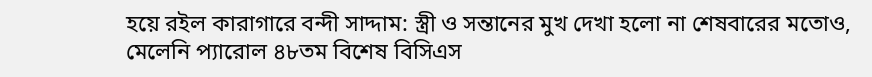হয়ে রইল কারাগারে বন্দী সাদ্দাম: স্ত্রী ও সন্তানের মুখ দেখা হলো না শেষবারের মতোও, মেলেনি প্যারোল ৪৮তম বিশেষ বিসিএস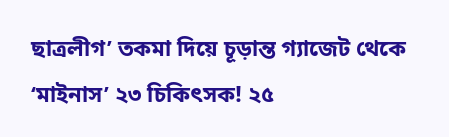ছাত্রলীগ’ তকমা দিয়ে চূড়ান্ত গ্যাজেট থেকে ‘মাইনাস’ ২৩ চিকিৎসক! ২৫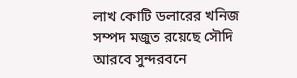লাখ কোটি ডলারের খনিজ সম্পদ মজুত রয়েছে সৌদি আরবে সুন্দরবনে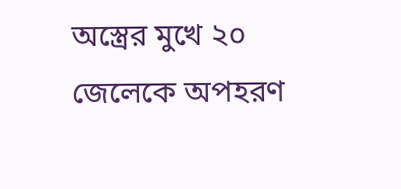অস্ত্রের মুখে ২০ জেলেকে অপহরণ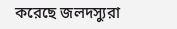করেছে জলদস্যুরা